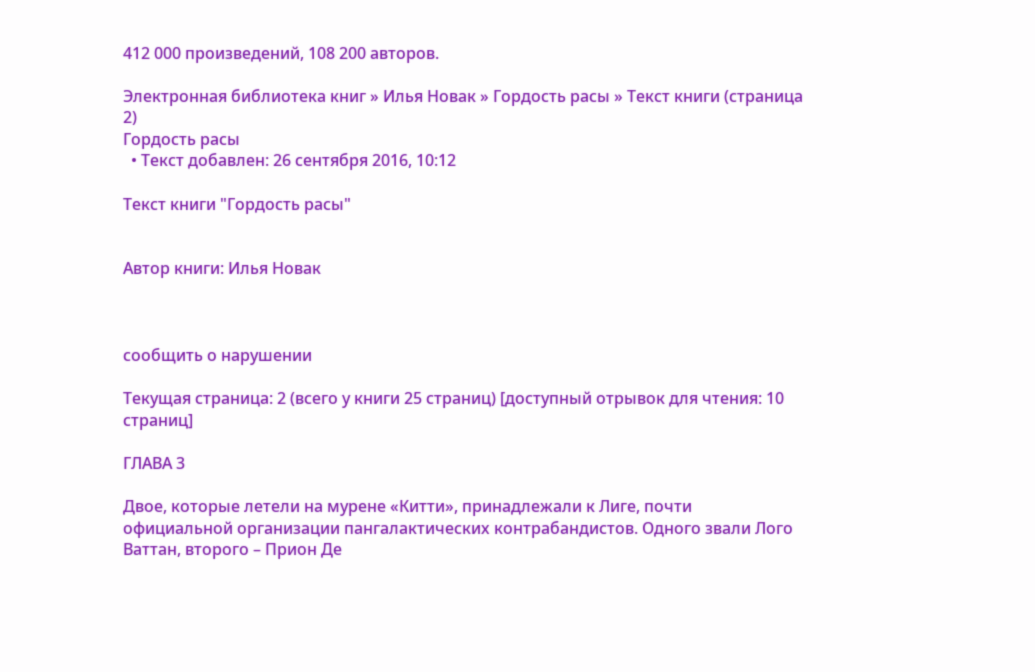412 000 произведений, 108 200 авторов.

Электронная библиотека книг » Илья Новак » Гордость расы » Текст книги (страница 2)
Гордость расы
  • Текст добавлен: 26 сентября 2016, 10:12

Текст книги "Гордость расы"


Автор книги: Илья Новак



сообщить о нарушении

Текущая страница: 2 (всего у книги 25 страниц) [доступный отрывок для чтения: 10 страниц]

ГЛАВА 3

Двое, которые летели на мурене «Китти», принадлежали к Лиге, почти официальной организации пангалактических контрабандистов. Одного звали Лого Ваттан, второго – Прион Де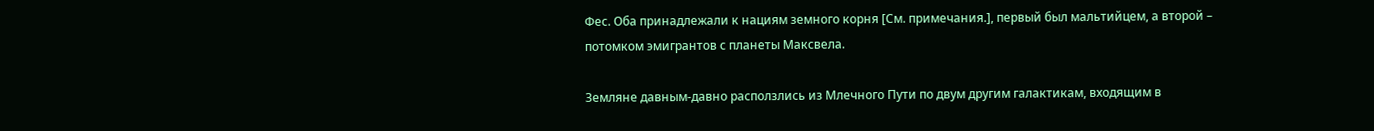Фес. Оба принадлежали к нациям земного корня [См. примечания.], первый был мальтийцем, а второй – потомком эмигрантов с планеты Максвела.

Земляне давным-давно расползлись из Млечного Пути по двум другим галактикам, входящим в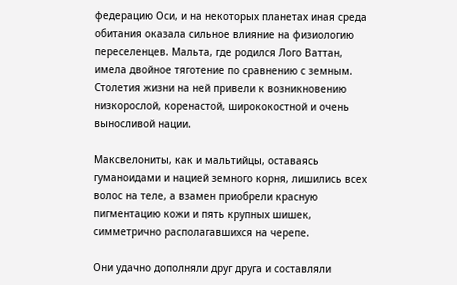федерацию Оси, и на некоторых планетах иная среда обитания оказала сильное влияние на физиологию переселенцев. Мальта, где родился Лого Ваттан, имела двойное тяготение по сравнению с земным. Столетия жизни на ней привели к возникновению низкорослой, коренастой, ширококостной и очень выносливой нации.

Максвелониты, как и мальтийцы, оставаясь гуманоидами и нацией земного корня, лишились всех волос на теле, а взамен приобрели красную пигментацию кожи и пять крупных шишек, симметрично располагавшихся на черепе.

Они удачно дополняли друг друга и составляли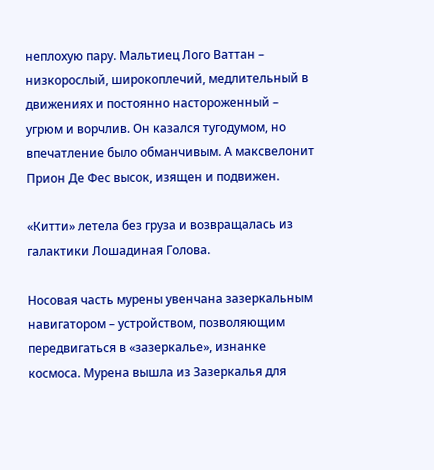неплохую пару. Мальтиец Лого Ваттан – низкорослый, широкоплечий, медлительный в движениях и постоянно настороженный – угрюм и ворчлив. Он казался тугодумом, но впечатление было обманчивым. А максвелонит Прион Де Фес высок, изящен и подвижен.

«Китти» летела без груза и возвращалась из галактики Лошадиная Голова.

Носовая часть мурены увенчана зазеркальным навигатором – устройством, позволяющим передвигаться в «зазеркалье», изнанке космоса. Мурена вышла из Зазеркалья для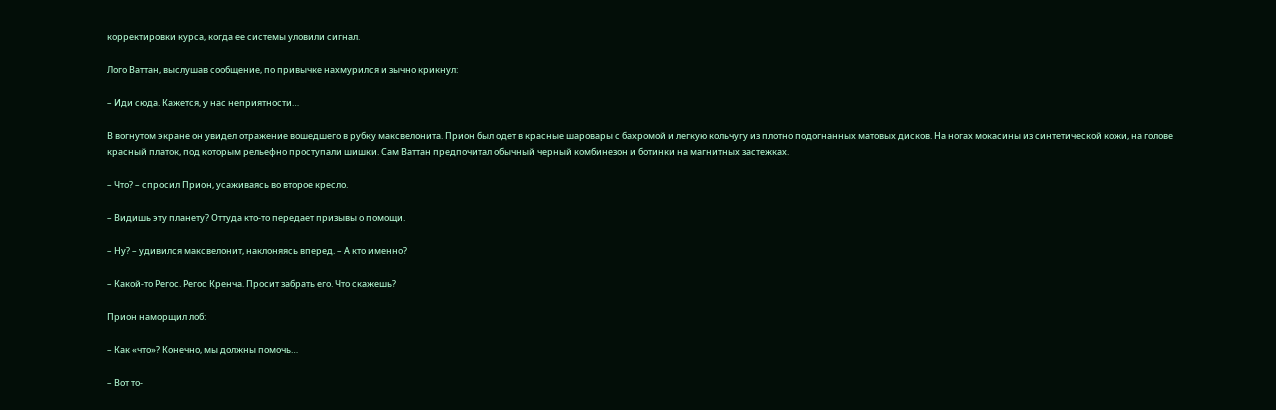корректировки курса, когда ее системы уловили сигнал.

Лого Ваттан, выслушав сообщение, по привычке нахмурился и зычно крикнул:

– Иди сюда. Кажется, у нас неприятности…

В вогнутом экране он увидел отражение вошедшего в рубку максвелонита. Прион был одет в красные шаровары с бахромой и легкую кольчугу из плотно подогнанных матовых дисков. На ногах мокасины из синтетической кожи, на голове красный платок, под которым рельефно проступали шишки. Сам Ваттан предпочитал обычный черный комбинезон и ботинки на магнитных застежках.

– Что? – спросил Прион, усаживаясь во второе кресло.

– Видишь эту планету? Оттуда кто-то передает призывы о помощи.

– Ну? – удивился максвелонит, наклоняясь вперед. – А кто именно?

– Какой-то Регос. Регос Кренча. Просит забрать его. Что скажешь?

Прион наморщил лоб:

– Как «что»? Конечно, мы должны помочь…

– Вот то-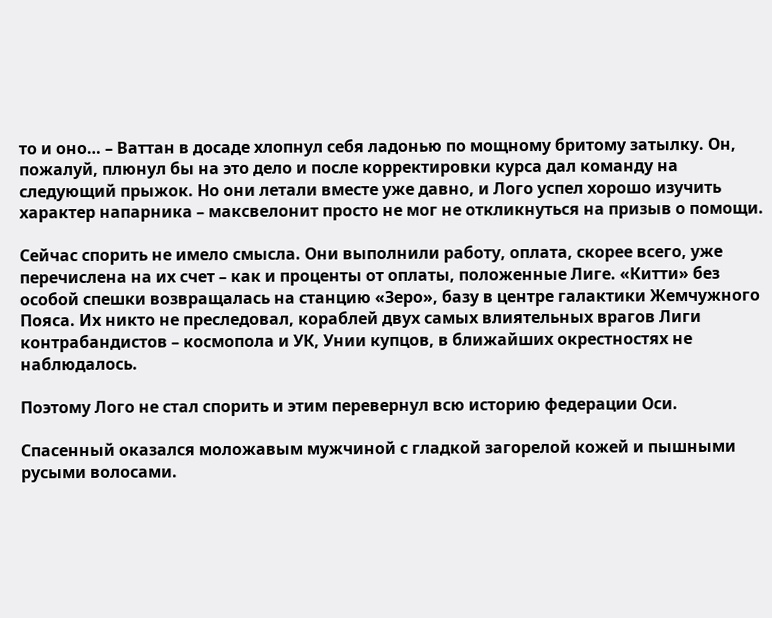то и оно… – Ваттан в досаде хлопнул себя ладонью по мощному бритому затылку. Он, пожалуй, плюнул бы на это дело и после корректировки курса дал команду на следующий прыжок. Но они летали вместе уже давно, и Лого успел хорошо изучить характер напарника – максвелонит просто не мог не откликнуться на призыв о помощи.

Сейчас спорить не имело смысла. Они выполнили работу, оплата, скорее всего, уже перечислена на их счет – как и проценты от оплаты, положенные Лиге. «Китти» без особой спешки возвращалась на станцию «Зеро», базу в центре галактики Жемчужного Пояса. Их никто не преследовал, кораблей двух самых влиятельных врагов Лиги контрабандистов – космопола и УК, Унии купцов, в ближайших окрестностях не наблюдалось.

Поэтому Лого не стал спорить и этим перевернул всю историю федерации Оси.

Спасенный оказался моложавым мужчиной с гладкой загорелой кожей и пышными русыми волосами.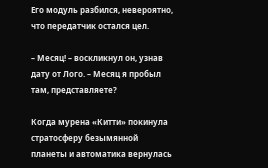Его модуль разбился, невероятно, что передатчик остался цел.

– Месяц! – воскликнул он, узнав дату от Лого. – Месяц я пробыл там, представляете?

Когда мурена «Китти» покинула стратосферу безымянной планеты и автоматика вернулась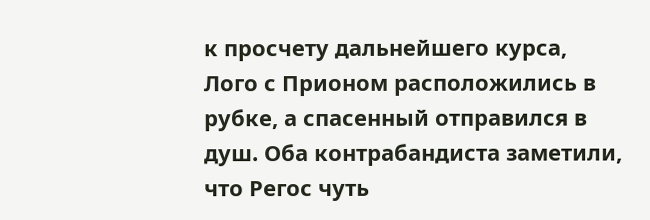к просчету дальнейшего курса, Лого с Прионом расположились в рубке, а спасенный отправился в душ. Оба контрабандиста заметили, что Регос чуть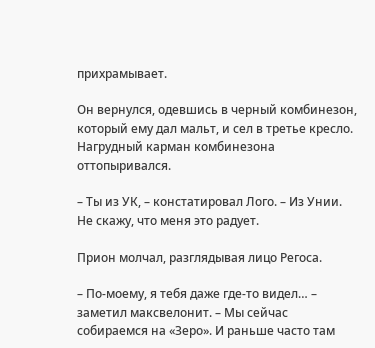прихрамывает.

Он вернулся, одевшись в черный комбинезон, который ему дал мальт, и сел в третье кресло. Нагрудный карман комбинезона оттопыривался.

– Ты из УК, – констатировал Лого. – Из Унии. Не скажу, что меня это радует.

Прион молчал, разглядывая лицо Регоса.

– По-моему, я тебя даже где-то видел… – заметил максвелонит. – Мы сейчас собираемся на «Зеро». И раньше часто там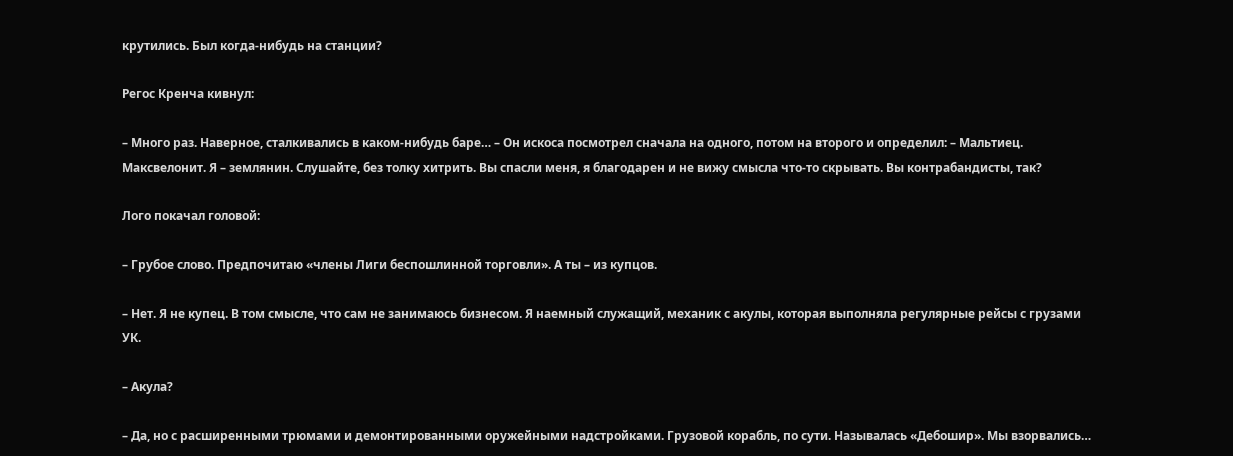крутились. Был когда-нибудь на станции?

Регос Кренча кивнул:

– Много раз. Наверное, сталкивались в каком-нибудь баре… – Он искоса посмотрел сначала на одного, потом на второго и определил: – Мальтиец. Максвелонит. Я – землянин. Слушайте, без толку хитрить. Вы спасли меня, я благодарен и не вижу смысла что-то скрывать. Вы контрабандисты, так?

Лого покачал головой:

– Грубое слово. Предпочитаю «члены Лиги беспошлинной торговли». А ты – из купцов.

– Нет. Я не купец. В том смысле, что сам не занимаюсь бизнесом. Я наемный служащий, механик с акулы, которая выполняла регулярные рейсы с грузами УК.

– Акула?

– Да, но с расширенными трюмами и демонтированными оружейными надстройками. Грузовой корабль, по сути. Называлась «Дебошир». Мы взорвались…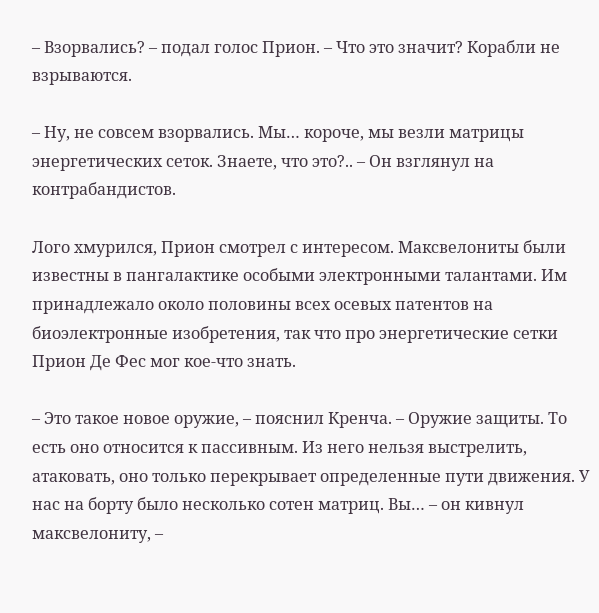– Взорвались? – подал голос Прион. – Что это значит? Корабли не взрываются.

– Ну, не совсем взорвались. Мы… короче, мы везли матрицы энергетических сеток. Знаете, что это?.. – Он взглянул на контрабандистов.

Лого хмурился, Прион смотрел с интересом. Максвелониты были известны в пангалактике особыми электронными талантами. Им принадлежало около половины всех осевых патентов на биоэлектронные изобретения, так что про энергетические сетки Прион Де Фес мог кое-что знать.

– Это такое новое оружие, – пояснил Кренча. – Оружие защиты. То есть оно относится к пассивным. Из него нельзя выстрелить, атаковать, оно только перекрывает определенные пути движения. У нас на борту было несколько сотен матриц. Вы… – он кивнул максвелониту, –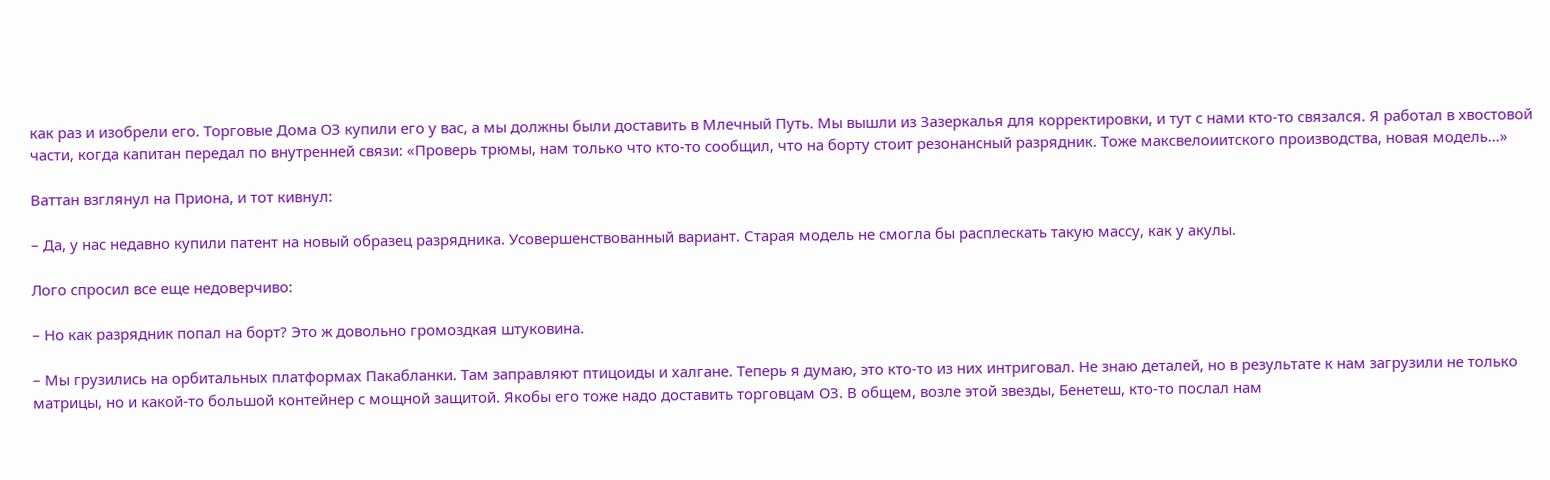как раз и изобрели его. Торговые Дома ОЗ купили его у вас, а мы должны были доставить в Млечный Путь. Мы вышли из Зазеркалья для корректировки, и тут с нами кто-то связался. Я работал в хвостовой части, когда капитан передал по внутренней связи: «Проверь трюмы, нам только что кто-то сообщил, что на борту стоит резонансный разрядник. Тоже максвелоиитского производства, новая модель…»

Ваттан взглянул на Приона, и тот кивнул:

– Да, у нас недавно купили патент на новый образец разрядника. Усовершенствованный вариант. Старая модель не смогла бы расплескать такую массу, как у акулы.

Лого спросил все еще недоверчиво:

– Но как разрядник попал на борт? Это ж довольно громоздкая штуковина.

– Мы грузились на орбитальных платформах Пакабланки. Там заправляют птицоиды и халгане. Теперь я думаю, это кто-то из них интриговал. Не знаю деталей, но в результате к нам загрузили не только матрицы, но и какой-то большой контейнер с мощной защитой. Якобы его тоже надо доставить торговцам ОЗ. В общем, возле этой звезды, Бенетеш, кто-то послал нам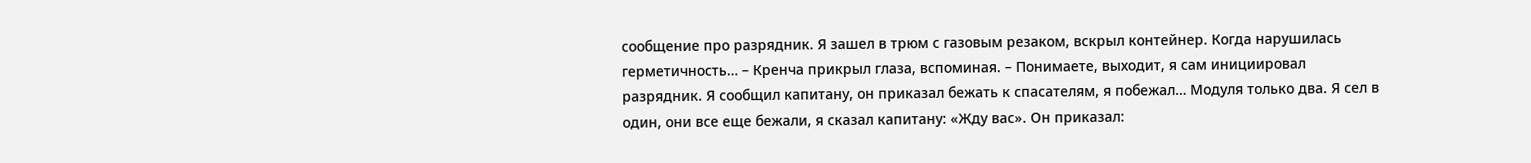сообщение про разрядник. Я зашел в трюм с газовым резаком, вскрыл контейнер. Когда нарушилась герметичность… – Кренча прикрыл глаза, вспоминая. – Понимаете, выходит, я сам инициировал разрядник. Я сообщил капитану, он приказал бежать к спасателям, я побежал… Модуля только два. Я сел в один, они все еще бежали, я сказал капитану: «Жду вас». Он приказал: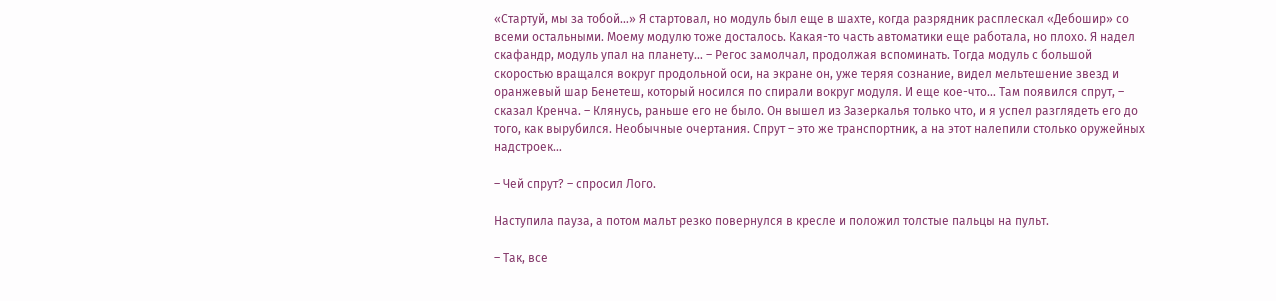«Стартуй, мы за тобой…» Я стартовал, но модуль был еще в шахте, когда разрядник расплескал «Дебошир» со всеми остальными. Моему модулю тоже досталось. Какая-то часть автоматики еще работала, но плохо. Я надел скафандр, модуль упал на планету… – Регос замолчал, продолжая вспоминать. Тогда модуль с большой скоростью вращался вокруг продольной оси, на экране он, уже теряя сознание, видел мельтешение звезд и оранжевый шар Бенетеш, который носился по спирали вокруг модуля. И еще кое-что… Там появился спрут, – сказал Кренча. – Клянусь, раньше его не было. Он вышел из Зазеркалья только что, и я успел разглядеть его до того, как вырубился. Необычные очертания. Спрут – это же транспортник, а на этот налепили столько оружейных надстроек…

– Чей спрут? – спросил Лого.

Наступила пауза, а потом мальт резко повернулся в кресле и положил толстые пальцы на пульт.

– Так, все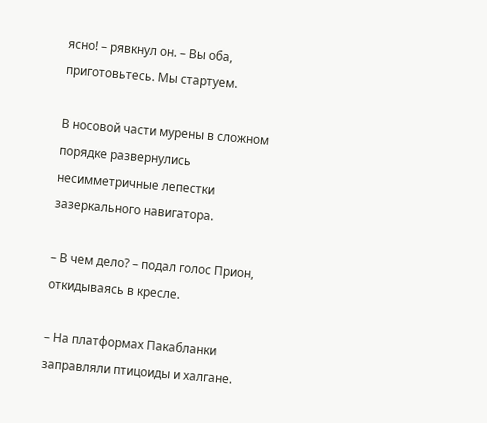ясно! – рявкнул он. – Вы оба, приготовьтесь. Мы стартуем.

В носовой части мурены в сложном порядке развернулись несимметричные лепестки зазеркального навигатора.

– В чем дело? – подал голос Прион, откидываясь в кресле.

– На платформах Пакабланки заправляли птицоиды и халгане.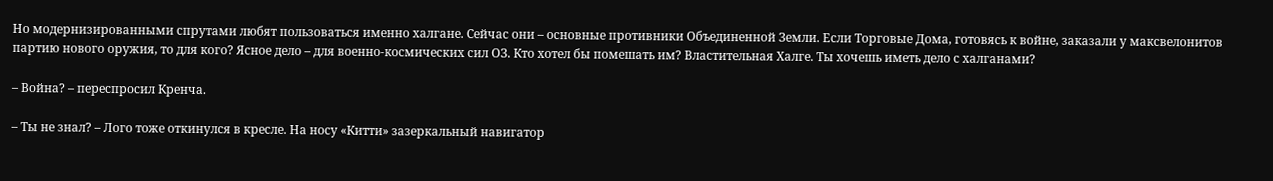Но модернизированными спрутами любят пользоваться именно халгане. Сейчас они – основные противники Объединенной Земли. Если Торговые Дома, готовясь к войне, заказали у максвелонитов партию нового оружия, то для кого? Ясное дело – для военно-космических сил ОЗ. Кто хотел бы помешать им? Властительная Халге. Ты хочешь иметь дело с халганами?

– Война? – переспросил Кренча.

– Ты не знал? – Лого тоже откинулся в кресле. На носу «Китти» зазеркальный навигатор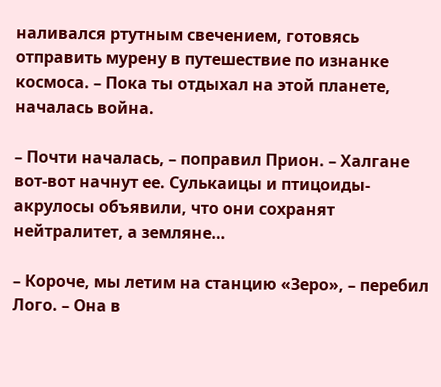наливался ртутным свечением, готовясь отправить мурену в путешествие по изнанке космоса. – Пока ты отдыхал на этой планете, началась война.

– Почти началась, – поправил Прион. – Халгане вот-вот начнут ее. Сулькаицы и птицоиды-акрулосы объявили, что они сохранят нейтралитет, а земляне…

– Короче, мы летим на станцию «Зеро», – перебил Лого. – Она в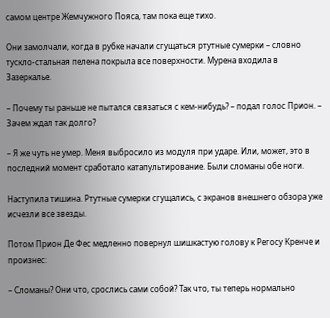самом центре Жемчужного Пояса, там пока еще тихо.

Они замолчали, когда в рубке начали сгущаться ртутные сумерки – словно тускло-стальная пелена покрыла все поверхности. Мурена входила в Зазеркалье.

– Почему ты раньше не пытался связаться с кем-нибудь? – подал голос Прион. – Зачем ждал так долго?

– Я же чуть не умер. Меня выбросило из модуля при ударе. Или, может, это в последний момент сработало катапультирование. Были сломаны обе ноги.

Наступила тишина. Ртутные сумерки сгущались, с экранов внешнего обзора уже исчезли все звезды.

Потом Прион Де Фес медленно повернул шишкастую голову к Регосу Кренче и произнес:

– Сломаны? Они что, срослись сами собой? Так что, ты теперь нормально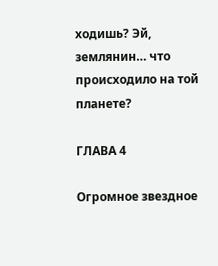ходишь? Эй, землянин… что происходило на той планете?

ГЛАВА 4

Огромное звездное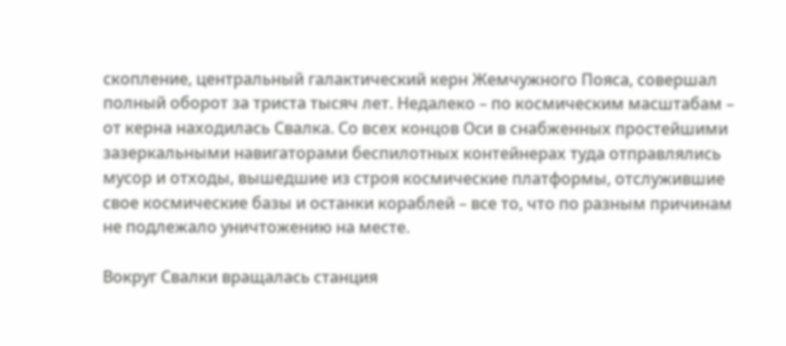скопление, центральный галактический керн Жемчужного Пояса, совершал полный оборот за триста тысяч лет. Недалеко – по космическим масштабам – от керна находилась Свалка. Со всех концов Оси в снабженных простейшими зазеркальными навигаторами беспилотных контейнерах туда отправлялись мусор и отходы, вышедшие из строя космические платформы, отслужившие свое космические базы и останки кораблей – все то, что по разным причинам не подлежало уничтожению на месте.

Вокруг Свалки вращалась станция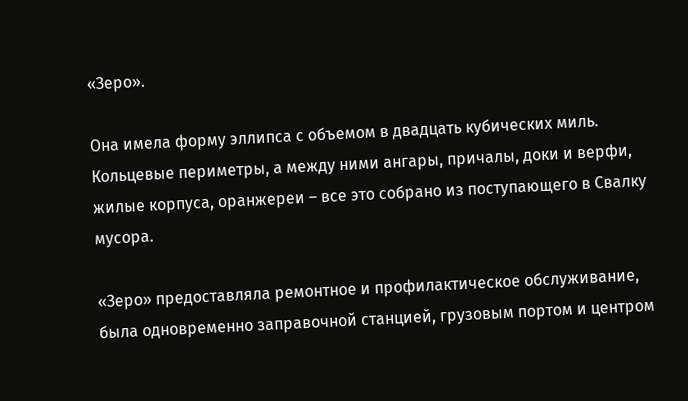«Зеро».

Она имела форму эллипса с объемом в двадцать кубических миль. Кольцевые периметры, а между ними ангары, причалы, доки и верфи, жилые корпуса, оранжереи – все это собрано из поступающего в Свалку мусора.

«Зеро» предоставляла ремонтное и профилактическое обслуживание, была одновременно заправочной станцией, грузовым портом и центром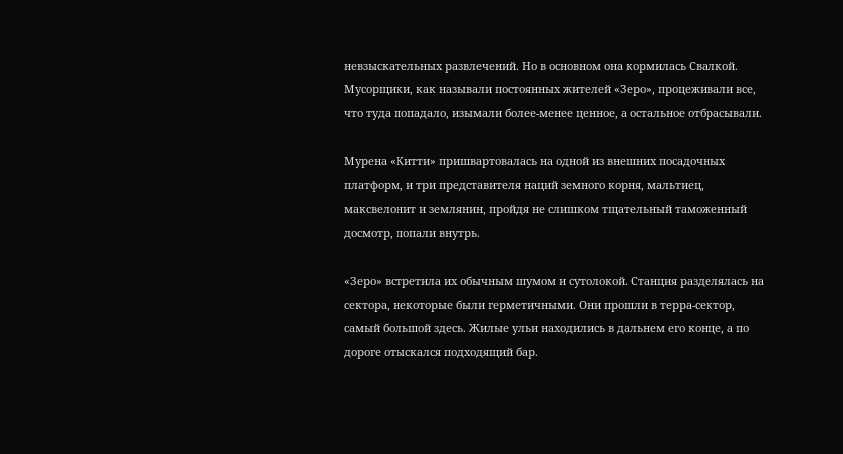невзыскательных развлечений. Но в основном она кормилась Свалкой. Мусорщики, как называли постоянных жителей «Зеро», процеживали все, что туда попадало, изымали более-менее ценное, а остальное отбрасывали.

Мурена «Китти» пришвартовалась на одной из внешних посадочных платформ, и три представителя наций земного корня, мальтиец, максвелонит и землянин, пройдя не слишком тщательный таможенный досмотр, попали внутрь.

«Зеро» встретила их обычным шумом и сутолокой. Станция разделялась на сектора, некоторые были герметичными. Они прошли в терра-сектор, самый большой здесь. Жилые ульи находились в дальнем его конце, а по дороге отыскался подходящий бар.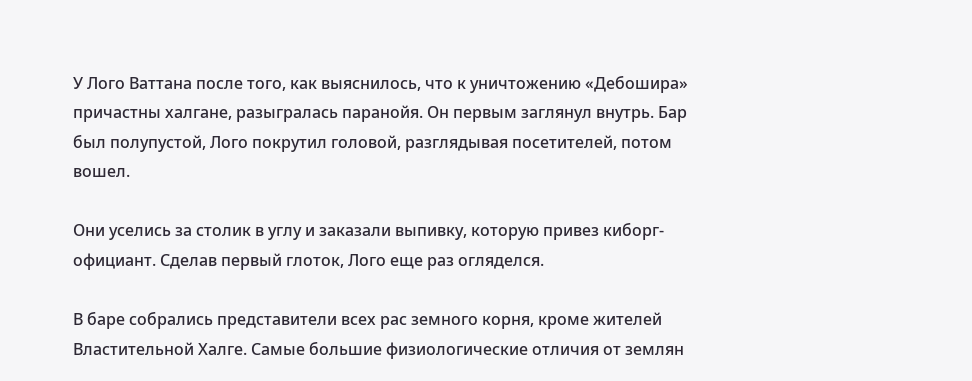У Лого Ваттана после того, как выяснилось, что к уничтожению «Дебошира» причастны халгане, разыгралась паранойя. Он первым заглянул внутрь. Бар был полупустой, Лого покрутил головой, разглядывая посетителей, потом вошел.

Они уселись за столик в углу и заказали выпивку, которую привез киборг-официант. Сделав первый глоток, Лого еще раз огляделся.

В баре собрались представители всех рас земного корня, кроме жителей Властительной Халге. Самые большие физиологические отличия от землян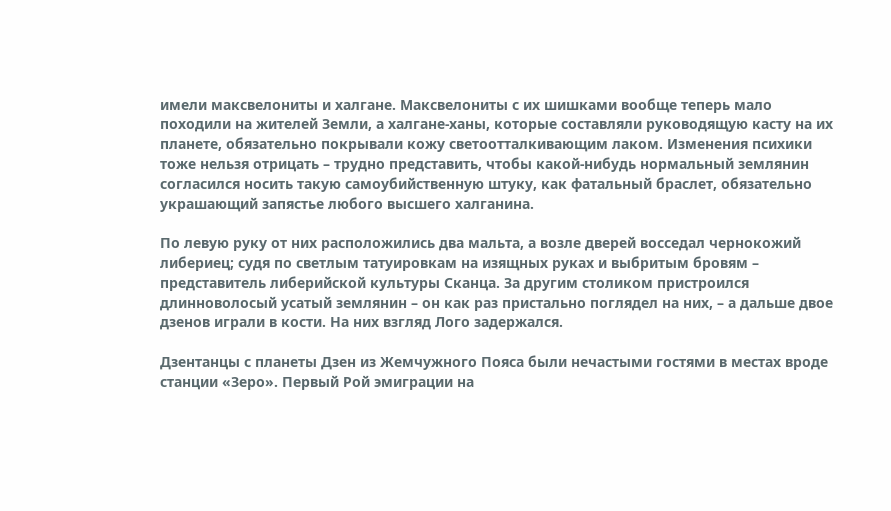имели максвелониты и халгане. Максвелониты с их шишками вообще теперь мало походили на жителей Земли, а халгане-ханы, которые составляли руководящую касту на их планете, обязательно покрывали кожу светоотталкивающим лаком. Изменения психики тоже нельзя отрицать – трудно представить, чтобы какой-нибудь нормальный землянин согласился носить такую самоубийственную штуку, как фатальный браслет, обязательно украшающий запястье любого высшего халганина.

По левую руку от них расположились два мальта, а возле дверей восседал чернокожий либериец; судя по светлым татуировкам на изящных руках и выбритым бровям – представитель либерийской культуры Сканца. За другим столиком пристроился длинноволосый усатый землянин – он как раз пристально поглядел на них, – а дальше двое дзенов играли в кости. На них взгляд Лого задержался.

Дзентанцы с планеты Дзен из Жемчужного Пояса были нечастыми гостями в местах вроде станции «Зеро». Первый Рой эмиграции на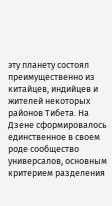эту планету состоял преимущественно из китайцев, индийцев и жителей некоторых районов Тибета. На Дзене сформировалось единственное в своем роде сообщество универсалов, основным критерием разделения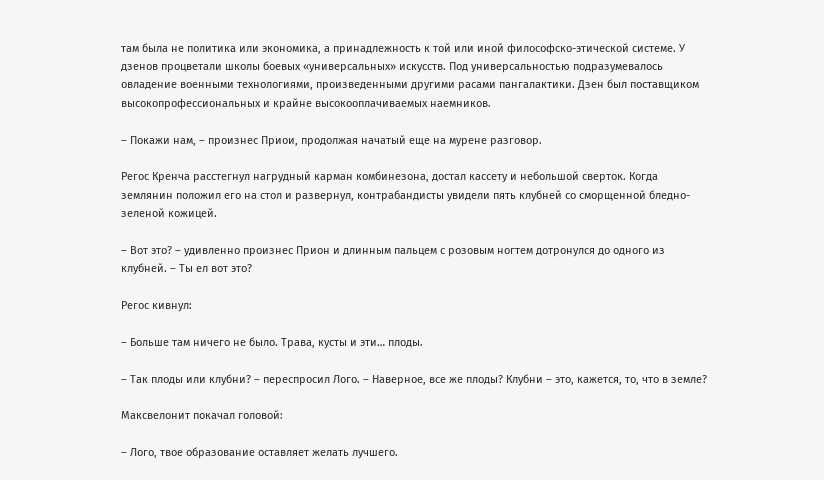там была не политика или экономика, а принадлежность к той или иной философско-этической системе. У дзенов процветали школы боевых «универсальных» искусств. Под универсальностью подразумевалось овладение военными технологиями, произведенными другими расами пангалактики. Дзен был поставщиком высокопрофессиональных и крайне высокооплачиваемых наемников.

– Покажи нам, – произнес Приои, продолжая начатый еще на мурене разговор.

Регос Кренча расстегнул нагрудный карман комбинезона, достал кассету и небольшой сверток. Когда землянин положил его на стол и развернул, контрабандисты увидели пять клубней со сморщенной бледно-зеленой кожицей.

– Вот это? – удивленно произнес Прион и длинным пальцем с розовым ногтем дотронулся до одного из клубней. – Ты ел вот это?

Регос кивнул:

– Больше там ничего не было. Трава, кусты и эти… плоды.

– Так плоды или клубни? – переспросил Лого. – Наверное, все же плоды? Клубни – это, кажется, то, что в земле?

Максвелонит покачал головой:

– Лого, твое образование оставляет желать лучшего.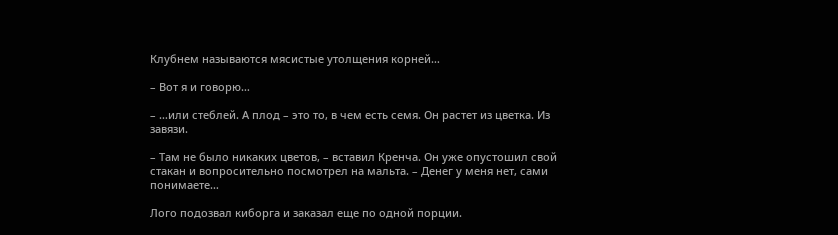Клубнем называются мясистые утолщения корней…

– Вот я и говорю…

– …или стеблей. А плод – это то, в чем есть семя. Он растет из цветка. Из завязи.

– Там не было никаких цветов, – вставил Кренча. Он уже опустошил свой стакан и вопросительно посмотрел на мальта. – Денег у меня нет, сами понимаете…

Лого подозвал киборга и заказал еще по одной порции.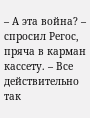– А эта война? – спросил Регос, пряча в карман кассету. – Все действительно так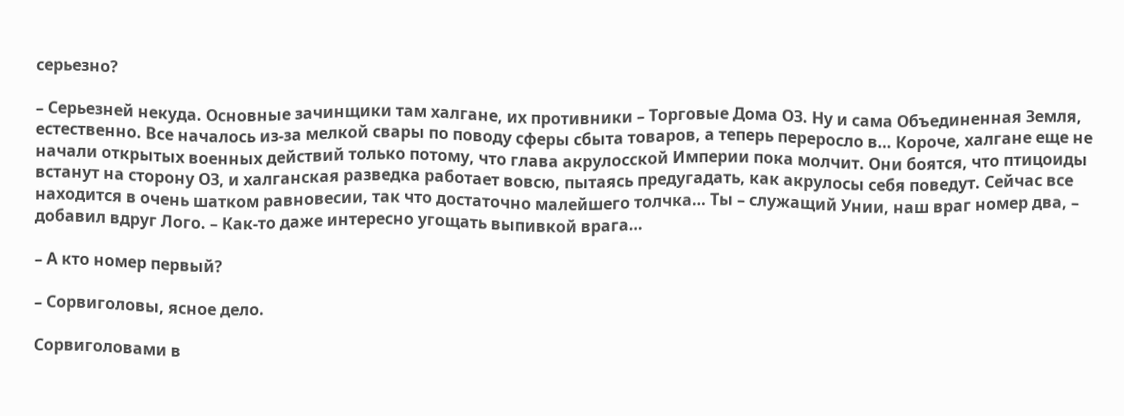серьезно?

– Серьезней некуда. Основные зачинщики там халгане, их противники – Торговые Дома ОЗ. Ну и сама Объединенная Земля, естественно. Все началось из-за мелкой свары по поводу сферы сбыта товаров, а теперь переросло в… Короче, халгане еще не начали открытых военных действий только потому, что глава акрулосской Империи пока молчит. Они боятся, что птицоиды встанут на сторону ОЗ, и халганская разведка работает вовсю, пытаясь предугадать, как акрулосы себя поведут. Сейчас все находится в очень шатком равновесии, так что достаточно малейшего толчка… Ты – служащий Унии, наш враг номер два, – добавил вдруг Лого. – Как-то даже интересно угощать выпивкой врага…

– А кто номер первый?

– Сорвиголовы, ясное дело.

Сорвиголовами в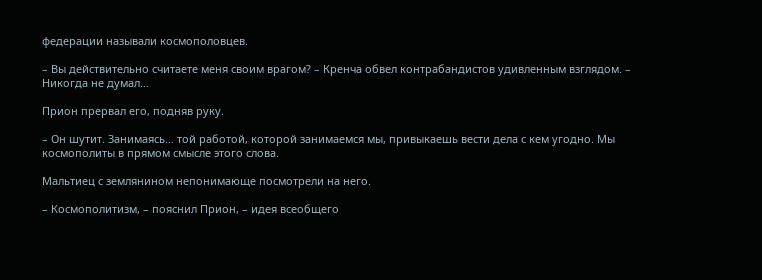федерации называли космополовцев.

– Вы действительно считаете меня своим врагом? – Кренча обвел контрабандистов удивленным взглядом. – Никогда не думал…

Прион прервал его, подняв руку.

– Он шутит. Занимаясь… той работой, которой занимаемся мы, привыкаешь вести дела с кем угодно. Мы космополиты в прямом смысле этого слова.

Мальтиец с землянином непонимающе посмотрели на него.

– Космополитизм, – пояснил Прион, – идея всеобщего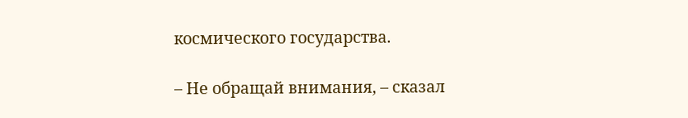космического государства.

– Не обращай внимания, – сказал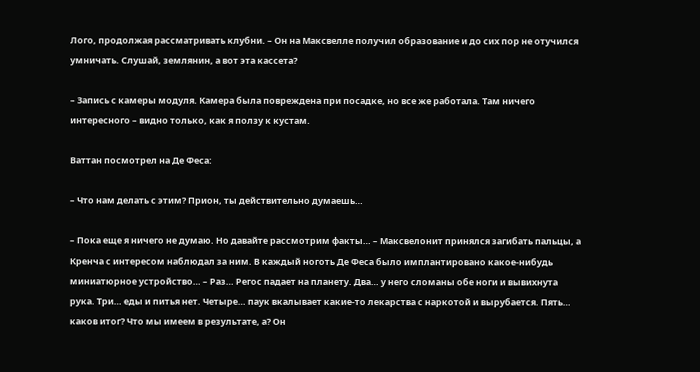Лого, продолжая рассматривать клубни. – Он на Максвелле получил образование и до сих пор не отучился умничать. Слушай, землянин, а вот эта кассета?

– Запись с камеры модуля. Камера была повреждена при посадке, но все же работала. Там ничего интересного – видно только, как я ползу к кустам.

Ваттан посмотрел на Де Феса:

– Что нам делать с этим? Прион, ты действительно думаешь…

– Пока еще я ничего не думаю. Но давайте рассмотрим факты… – Максвелонит принялся загибать пальцы, а Кренча с интересом наблюдал за ним. В каждый ноготь Де Феса было имплантировано какое-нибудь миниатюрное устройство… – Раз… Регос падает на планету. Два… у него сломаны обе ноги и вывихнута рука. Три… еды и питья нет. Четыре… паук вкалывает какие-то лекарства с наркотой и вырубается. Пять… каков итог? Что мы имеем в результате, а? Он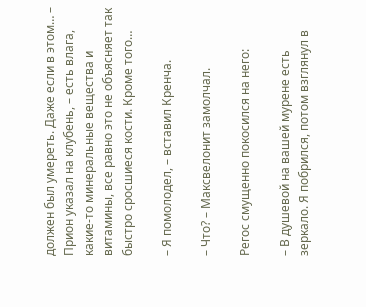должен был умереть. Даже если в этом… – Прион указал на клубень, – есть влага, какие-то минеральные вещества и витамины, все равно это не объясняет так быстро сросшиеся кости. Кроме того…

– Я помолодел, – вставил Кренча.

– Что? – Максвелонит замолчал.

Регос смущенно покосился на него:

– В душевой на вашей мурене есть зеркало. Я побрился, потом взглянул в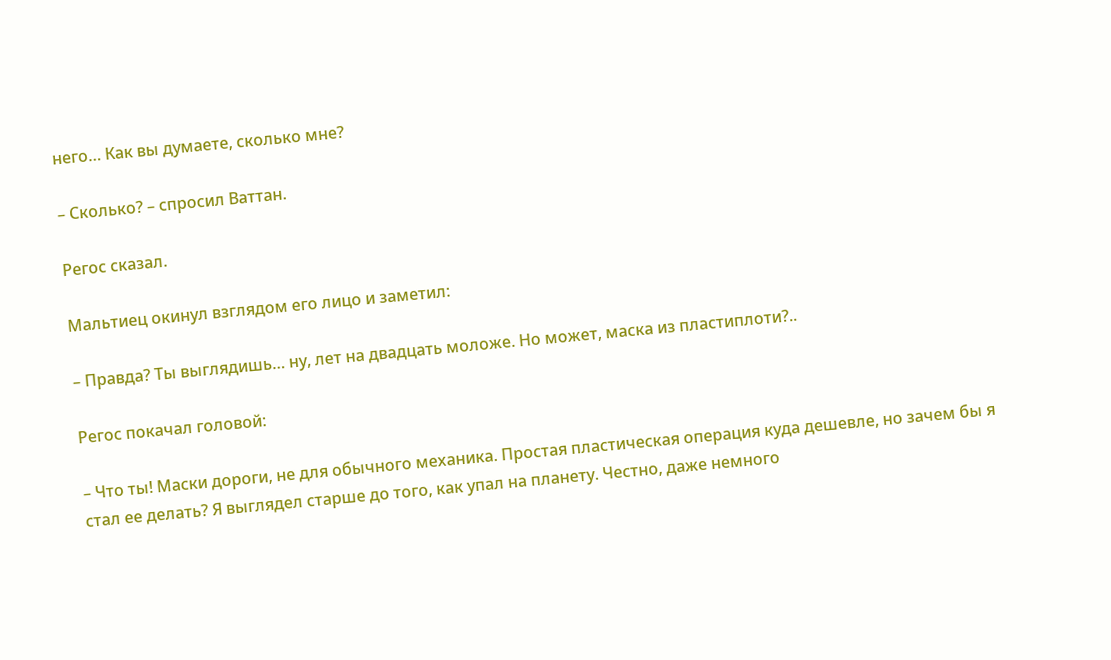него… Как вы думаете, сколько мне?

– Сколько? – спросил Ваттан.

Регос сказал.

Мальтиец окинул взглядом его лицо и заметил:

– Правда? Ты выглядишь… ну, лет на двадцать моложе. Но может, маска из пластиплоти?..

Регос покачал головой:

– Что ты! Маски дороги, не для обычного механика. Простая пластическая операция куда дешевле, но зачем бы я стал ее делать? Я выглядел старше до того, как упал на планету. Честно, даже немного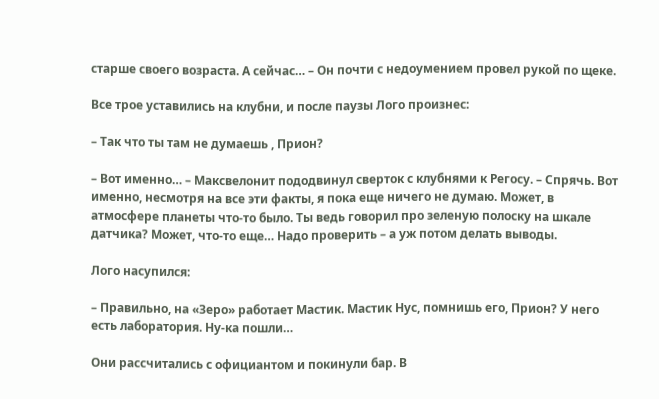старше своего возраста. А сейчас… – Он почти с недоумением провел рукой по щеке.

Все трое уставились на клубни, и после паузы Лого произнес:

– Так что ты там не думаешь , Прион?

– Вот именно… – Максвелонит пододвинул сверток с клубнями к Регосу. – Спрячь. Вот именно, несмотря на все эти факты, я пока еще ничего не думаю. Может, в атмосфере планеты что-то было. Ты ведь говорил про зеленую полоску на шкале датчика? Может, что-то еще… Надо проверить – а уж потом делать выводы.

Лого насупился:

– Правильно, на «Зеро» работает Мастик. Мастик Нус, помнишь его, Прион? У него есть лаборатория. Ну-ка пошли…

Они рассчитались с официантом и покинули бар. В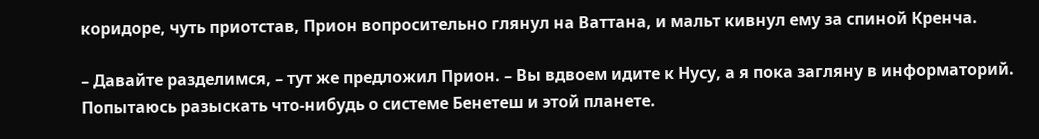коридоре, чуть приотстав, Прион вопросительно глянул на Ваттана, и мальт кивнул ему за спиной Кренча.

– Давайте разделимся, – тут же предложил Прион. – Вы вдвоем идите к Нусу, а я пока загляну в информаторий. Попытаюсь разыскать что-нибудь о системе Бенетеш и этой планете.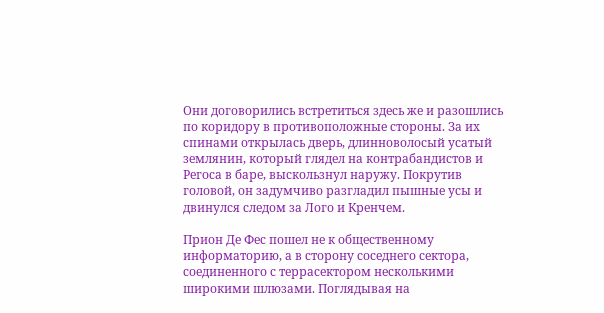Они договорились встретиться здесь же и разошлись по коридору в противоположные стороны. За их спинами открылась дверь, длинноволосый усатый землянин, который глядел на контрабандистов и Регоса в баре, выскользнул наружу. Покрутив головой, он задумчиво разгладил пышные усы и двинулся следом за Лого и Кренчем.

Прион Де Фес пошел не к общественному информаторию, а в сторону соседнего сектора, соединенного с террасектором несколькими широкими шлюзами. Поглядывая на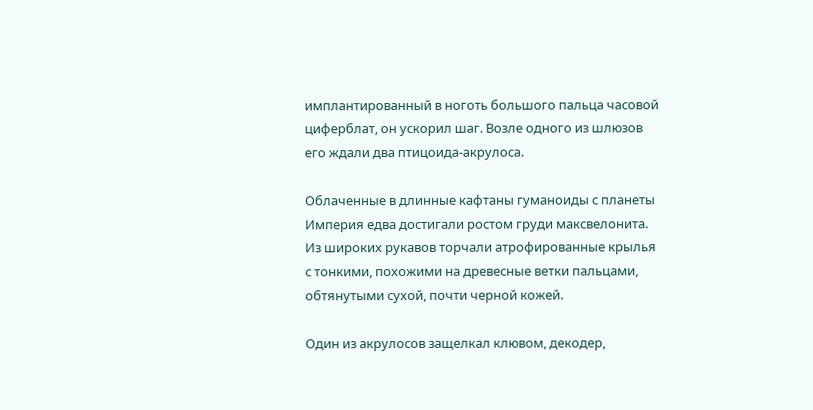имплантированный в ноготь большого пальца часовой циферблат, он ускорил шаг. Возле одного из шлюзов его ждали два птицоида-акрулоса.

Облаченные в длинные кафтаны гуманоиды с планеты Империя едва достигали ростом груди максвелонита. Из широких рукавов торчали атрофированные крылья с тонкими, похожими на древесные ветки пальцами, обтянутыми сухой, почти черной кожей.

Один из акрулосов защелкал клювом, декодер,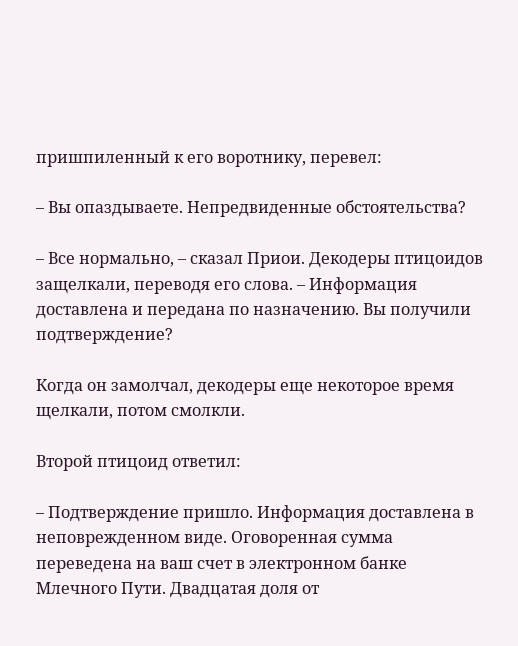пришпиленный к его воротнику, перевел:

– Вы опаздываете. Непредвиденные обстоятельства?

– Все нормально, – сказал Приои. Декодеры птицоидов защелкали, переводя его слова. – Информация доставлена и передана по назначению. Вы получили подтверждение?

Когда он замолчал, декодеры еще некоторое время щелкали, потом смолкли.

Второй птицоид ответил:

– Подтверждение пришло. Информация доставлена в неповрежденном виде. Оговоренная сумма переведена на ваш счет в электронном банке Млечного Пути. Двадцатая доля от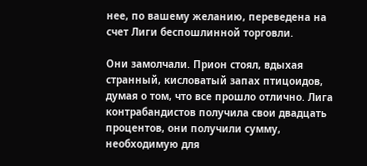нее, по вашему желанию, переведена на счет Лиги беспошлинной торговли.

Они замолчали. Прион стоял, вдыхая странный, кисловатый запах птицоидов, думая о том, что все прошло отлично. Лига контрабандистов получила свои двадцать процентов, они получили сумму, необходимую для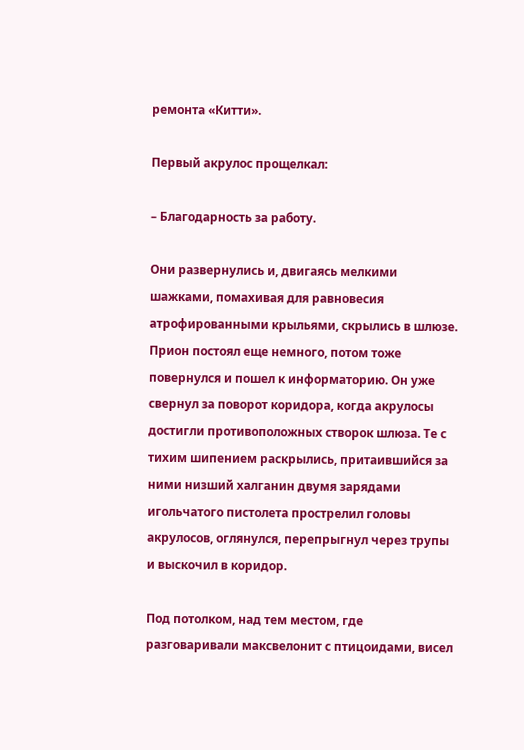ремонта «Китти».

Первый акрулос прощелкал:

– Благодарность за работу.

Они развернулись и, двигаясь мелкими шажками, помахивая для равновесия атрофированными крыльями, скрылись в шлюзе. Прион постоял еще немного, потом тоже повернулся и пошел к информаторию. Он уже свернул за поворот коридора, когда акрулосы достигли противоположных створок шлюза. Те с тихим шипением раскрылись, притаившийся за ними низший халганин двумя зарядами игольчатого пистолета прострелил головы акрулосов, оглянулся, перепрыгнул через трупы и выскочил в коридор.

Под потолком, над тем местом, где разговаривали максвелонит с птицоидами, висел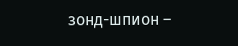зонд-шпион –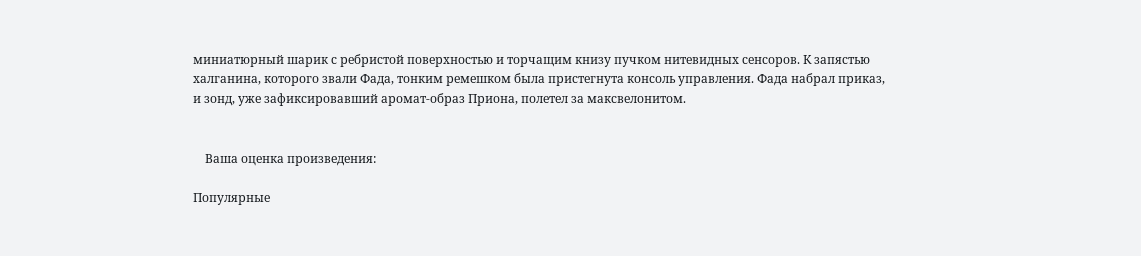миниатюрный шарик с ребристой поверхностью и торчащим книзу пучком нитевидных сенсоров. К запястью халганина, которого звали Фада, тонким ремешком была пристегнута консоль управления. Фада набрал приказ, и зонд, уже зафиксировавший аромат-образ Приона, полетел за максвелонитом.


    Ваша оценка произведения:

Популярные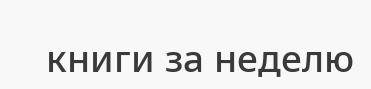книги за неделю